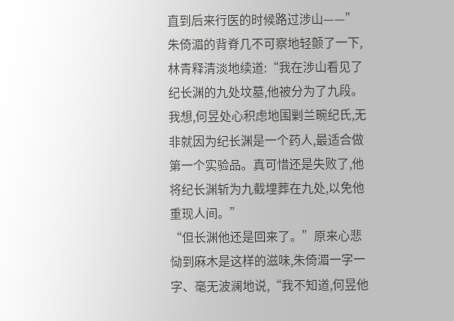直到后来行医的时候路过涉山——”
朱倚湄的背脊几不可察地轻颤了一下,林青释清淡地续道:“我在涉山看见了纪长渊的九处坟墓,他被分为了九段。我想,何昱处心积虑地围剿兰畹纪氏,无非就因为纪长渊是一个药人,最适合做第一个实验品。真可惜还是失败了,他将纪长渊斩为九截埋葬在九处,以免他重现人间。”
“但长渊他还是回来了。”原来心悲恸到麻木是这样的滋味,朱倚湄一字一字、毫无波澜地说,“我不知道,何昱他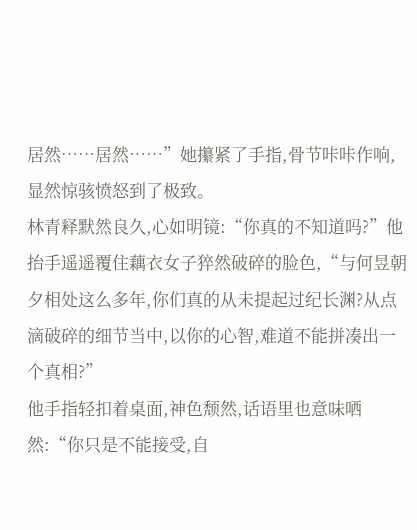居然……居然……”她攥紧了手指,骨节咔咔作响,显然惊骇愤怒到了极致。
林青释默然良久,心如明镜:“你真的不知道吗?”他抬手遥遥覆住藕衣女子猝然破碎的脸色,“与何昱朝夕相处这么多年,你们真的从未提起过纪长渊?从点滴破碎的细节当中,以你的心智,难道不能拼凑出一个真相?”
他手指轻扣着桌面,神色颓然,话语里也意味哂然:“你只是不能接受,自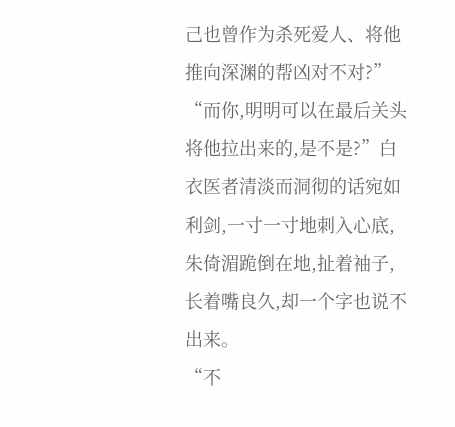己也曾作为杀死爱人、将他推向深渊的帮凶对不对?”
“而你,明明可以在最后关头将他拉出来的,是不是?”白衣医者清淡而洞彻的话宛如利剑,一寸一寸地刺入心底,朱倚湄跪倒在地,扯着袖子,长着嘴良久,却一个字也说不出来。
“不